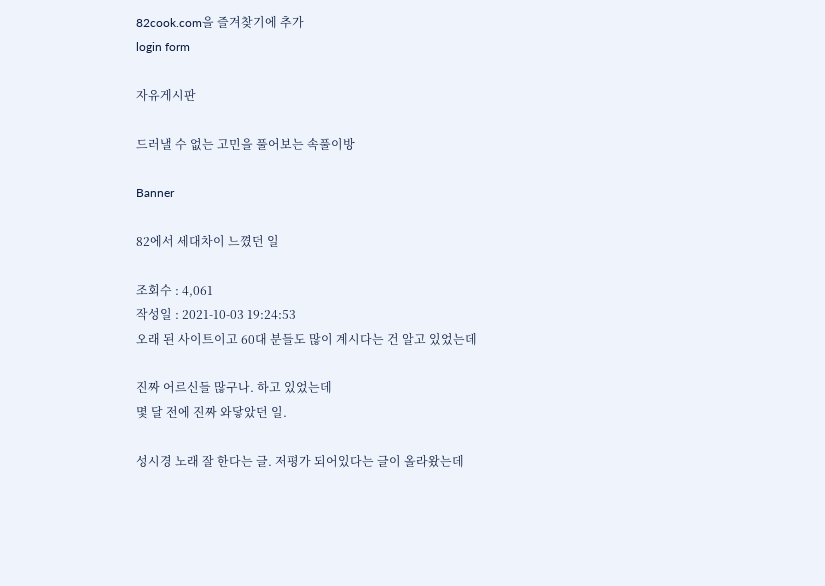82cook.com을 즐겨찾기에 추가
login form

자유게시판

드러낼 수 없는 고민을 풀어보는 속풀이방

Banner

82에서 세대차이 느꼈던 일

조회수 : 4,061
작성일 : 2021-10-03 19:24:53
오래 된 사이트이고 60대 분들도 많이 계시다는 건 알고 있었는데

진짜 어르신들 많구나. 하고 있었는데
몇 달 전에 진짜 와닿았던 일.

성시경 노래 잘 한다는 글. 저평가 되어있다는 글이 올라왔는데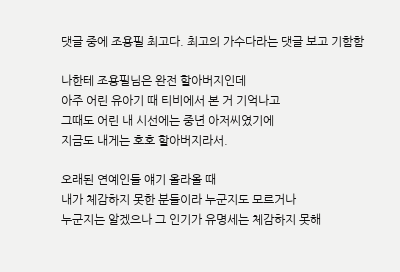댓글 중에 조용필 최고다. 최고의 가수다라는 댓글 보고 기함함

나한테 조용필님은 완전 할아버지인데
아주 어린 유아기 때 티비에서 본 거 기억나고
그때도 어린 내 시선에는 중년 아저씨였기에
지금도 내게는 호호 할아버지라서.

오래된 연예인들 얘기 올라올 때
내가 체감하지 못한 분들이라 누군지도 모르거나
누군지는 알겠으나 그 인기가 유명세는 체감하지 못해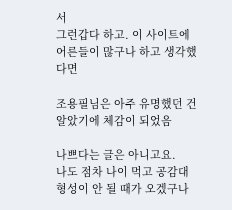서
그런갑다 하고. 이 사이트에 어른들이 많구나 하고 생각했다면

조용필님은 아주 유명했던 건 알았기에 체감이 되었음

나쁘다는 글은 아니고요.
나도 점차 나이 먹고 공감대 형성이 안 될 때가 오겠구나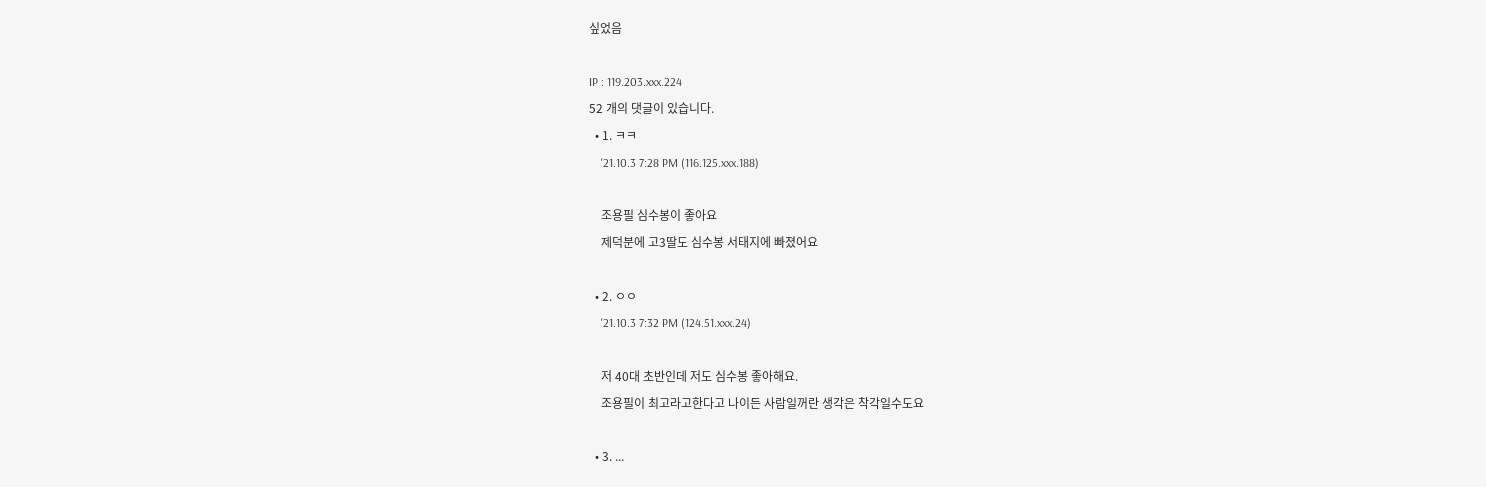싶었음

IP : 119.203.xxx.224
52 개의 댓글이 있습니다.
  • 1. ㅋㅋ
    '21.10.3 7:28 PM (116.125.xxx.188)

    조용필 심수봉이 좋아요
    제덕분에 고3딸도 심수봉 서태지에 빠졌어요

  • 2. ㅇㅇ
    '21.10.3 7:32 PM (124.51.xxx.24)

    저 40대 초반인데 저도 심수봉 좋아해요.
    조용필이 최고라고한다고 나이든 사람일꺼란 생각은 착각일수도요

  • 3. ...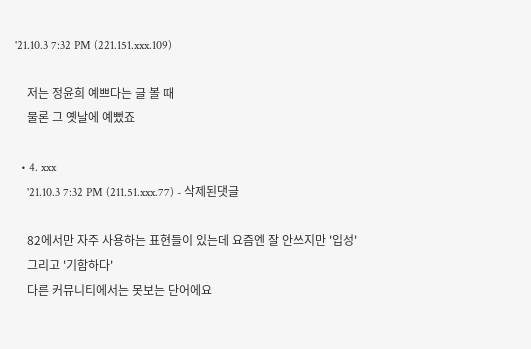'21.10.3 7:32 PM (221.151.xxx.109)

    저는 정윤희 예쁘다는 글 볼 때
    물론 그 옛날에 예뻤죠

  • 4. xxx
    '21.10.3 7:32 PM (211.51.xxx.77) - 삭제된댓글

    82에서만 자주 사용하는 표현들이 있는데 요즘엔 잘 안쓰지만 '입성'
    그리고 '기함하다'
    다른 커뮤니티에서는 못보는 단어에요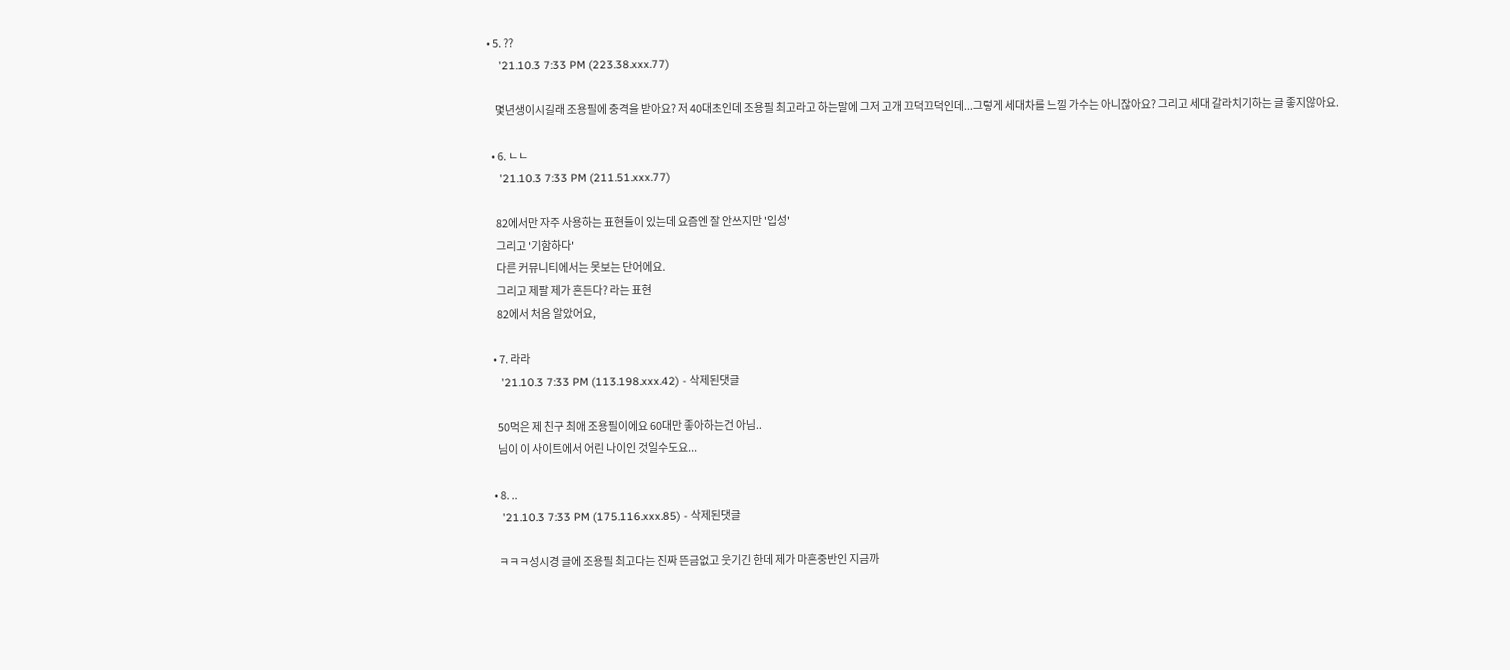• 5. ??
    '21.10.3 7:33 PM (223.38.xxx.77)

    몇년생이시길래 조용필에 충격을 받아요? 저 40대초인데 조용필 최고라고 하는말에 그저 고개 끄덕끄덕인데...그렇게 세대차를 느낄 가수는 아니잖아요? 그리고 세대 갈라치기하는 글 좋지않아요.

  • 6. ㄴㄴ
    '21.10.3 7:33 PM (211.51.xxx.77)

    82에서만 자주 사용하는 표현들이 있는데 요즘엔 잘 안쓰지만 '입성'
    그리고 '기함하다'
    다른 커뮤니티에서는 못보는 단어에요.
    그리고 제팔 제가 흔든다? 라는 표현
    82에서 처음 알았어요,

  • 7. 라라
    '21.10.3 7:33 PM (113.198.xxx.42) - 삭제된댓글

    50먹은 제 친구 최애 조용필이에요 60대만 좋아하는건 아님..
    님이 이 사이트에서 어린 나이인 것일수도요...

  • 8. ..
    '21.10.3 7:33 PM (175.116.xxx.85) - 삭제된댓글

    ㅋㅋㅋ성시경 글에 조용필 최고다는 진짜 뜬금없고 웃기긴 한데 제가 마흔중반인 지금까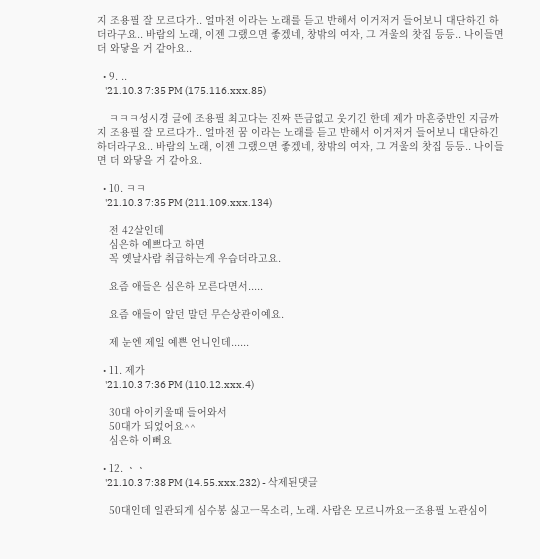지 조용필 잘 모르다가.. 얼마전 이라는 노래를 듣고 반해서 이거저거 들어보니 대단하긴 하더라구요.. 바람의 노래, 이젠 그랬으면 좋겠네, 창밖의 여자, 그 겨울의 찻집 등등.. 나이들면 더 와닿을 거 같아요..

  • 9. ..
    '21.10.3 7:35 PM (175.116.xxx.85)

    ㅋㅋㅋ성시경 글에 조용필 최고다는 진짜 뜬금없고 웃기긴 한데 제가 마흔중반인 지금까지 조용필 잘 모르다가.. 얼마전 꿈 이라는 노래를 듣고 반해서 이거저거 들어보니 대단하긴 하더라구요.. 바람의 노래, 이젠 그랬으면 좋겠네, 창밖의 여자, 그 겨울의 찻집 등등.. 나이들면 더 와닿을 거 같아요.

  • 10. ㅋㅋ
    '21.10.3 7:35 PM (211.109.xxx.134)

    전 42살인데
    심은하 예쁘다고 하면
    꼭 옛날사람 취급하는게 우습더라고요.

    요즘 애들은 심은하 모른다면서.....

    요즘 애들이 알던 말던 무슨상관이예요.

    제 눈엔 제일 예쁜 언니인데......

  • 11. 제가
    '21.10.3 7:36 PM (110.12.xxx.4)

    30대 아이키울때 들어와서
    50대가 되었어요^^
    심은하 이뻐요

  • 12. ㆍㆍ
    '21.10.3 7:38 PM (14.55.xxx.232) - 삭제된댓글

    50대인데 일관되게 심수봉 싫고ㅡ목소리, 노래. 사람은 모르니까요ㅡ조용필 노관심이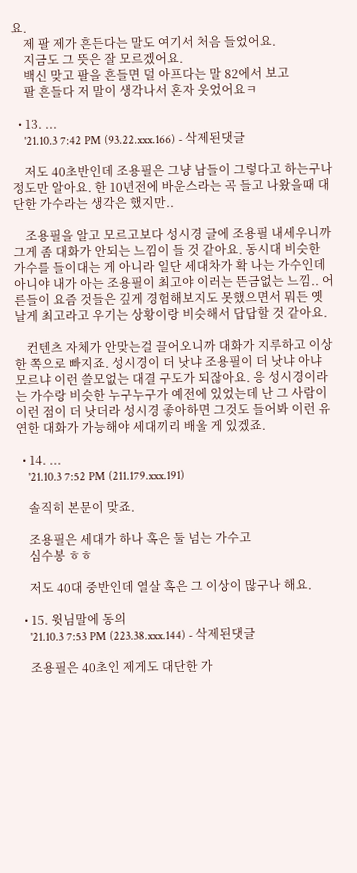요.
    제 팔 제가 흔든다는 말도 여기서 처음 들었어요.
    지금도 그 뜻은 잘 모르겠어요.
    백신 맞고 팔을 흔들면 덜 아프다는 말 82에서 보고
    팔 흔들다 저 말이 생각나서 혼자 웃었어요ㅋ

  • 13. ...
    '21.10.3 7:42 PM (93.22.xxx.166) - 삭제된댓글

    저도 40초반인데 조용필은 그냥 남들이 그렇다고 하는구나 정도만 알아요. 한 10년전에 바운스라는 곡 들고 나왔을때 대단한 가수라는 생각은 했지만..

    조용필을 알고 모르고보다 성시경 글에 조용필 내세우니까 그게 좀 대화가 안되는 느낌이 들 것 같아요. 동시대 비슷한 가수를 들이대는 게 아니라 일단 세대차가 확 나는 가수인데 아니야 내가 아는 조용필이 최고야 이러는 뜬금없는 느낌.. 어른들이 요즘 것들은 깊게 경험해보지도 못했으면서 뭐든 옛날게 최고라고 우기는 상황이랑 비슷해서 답답할 것 같아요.

    컨텐츠 자체가 안맞는걸 끌어오니까 대화가 지루하고 이상한 쪽으로 빠지죠. 성시경이 더 낫냐 조용필이 더 낫냐 아냐 모르냐 이런 쓸모없는 대결 구도가 되잖아요. 응 성시경이라는 가수랑 비슷한 누구누구가 예전에 있었는데 난 그 사람이 이런 점이 더 낫더라 성시경 좋아하면 그것도 들어봐 이런 유연한 대화가 가능해야 세대끼리 배울 게 있겠죠.

  • 14. ...
    '21.10.3 7:52 PM (211.179.xxx.191)

    솔직히 본문이 맞죠.

    조용필은 세대가 하나 혹은 둘 넘는 가수고
    심수봉 ㅎㅎ

    저도 40대 중반인데 열살 혹은 그 이상이 많구나 해요.

  • 15. 윗님말에 동의
    '21.10.3 7:53 PM (223.38.xxx.144) - 삭제된댓글

    조용필은 40초인 제게도 대단한 가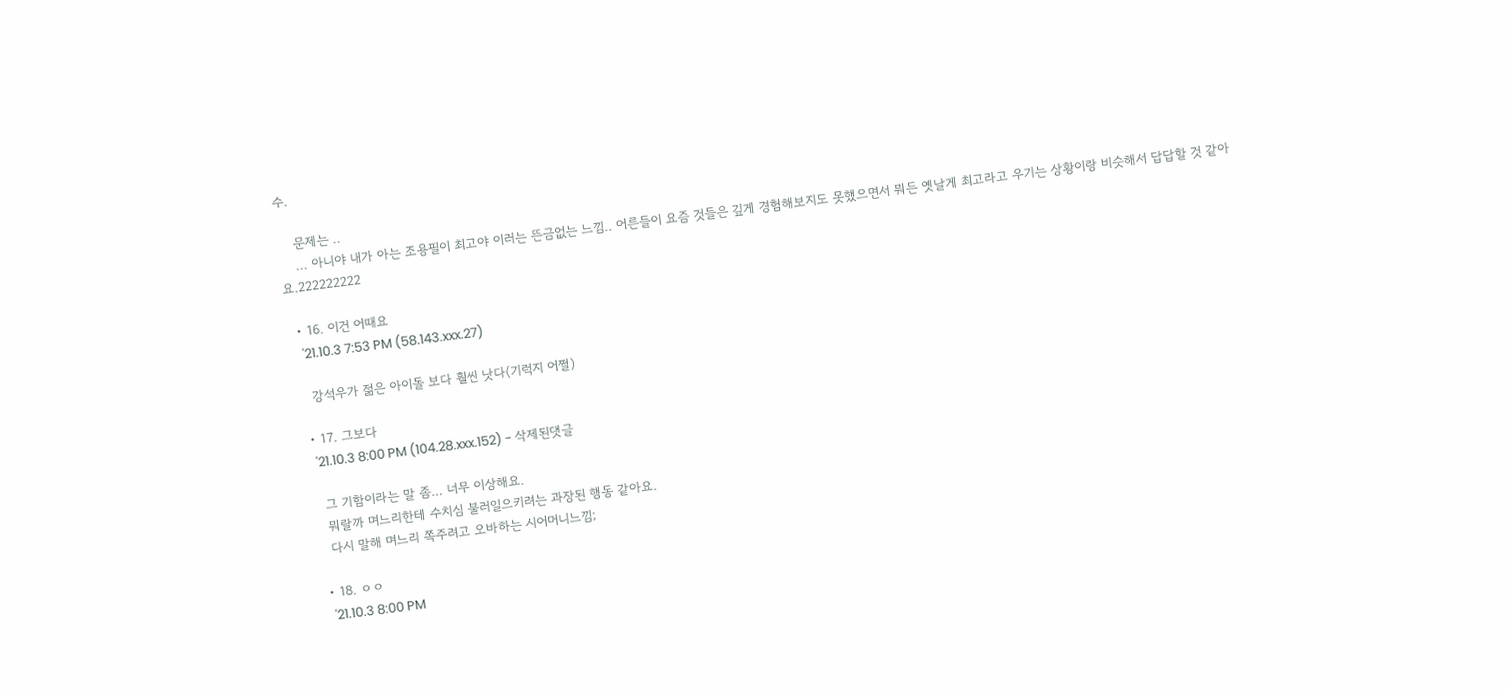수.

    문제는 ..
    ... 아니야 내가 아는 조용필이 최고야 이러는 뜬금없는 느낌.. 어른들이 요즘 것들은 깊게 경험해보지도 못했으면서 뭐든 옛날게 최고라고 우기는 상황이랑 비슷해서 답답할 것 같아요.222222222

  • 16. 이건 어때요
    '21.10.3 7:53 PM (58.143.xxx.27)

    강석우가 젊은 아이돌 보다 훨씬 낫다(기럭지 어쩔)

  • 17. 그보다
    '21.10.3 8:00 PM (104.28.xxx.152) - 삭제된댓글

    그 기함이라는 말 좀… 너무 이상해요.
    뭐랄까 며느리한테 수치심 불러일으키려는 과장된 행동 같아요.
    다시 말해 며느리 쪽주려고 오바하는 시어머니느낌;

  • 18. ㅇㅇ
    '21.10.3 8:00 PM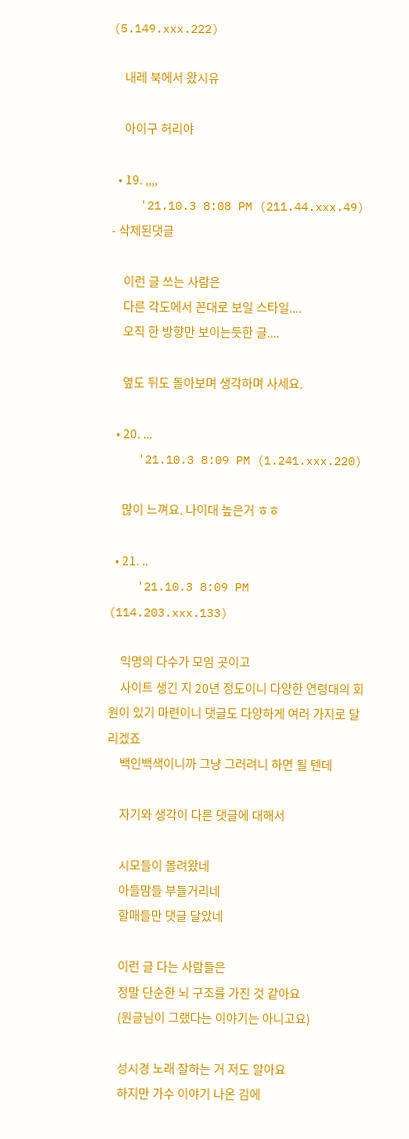(5.149.xxx.222)

    내레 북에서 왔시유

    아이구 허리야

  • 19. ,,,,
    '21.10.3 8:08 PM (211.44.xxx.49) - 삭제된댓글

    이런 글 쓰는 사람은
    다른 각도에서 꼰대로 보일 스타일....
    오직 한 방향만 보이는듯한 글....

    옆도 뒤도 돌아보며 생각하며 사세요.

  • 20. ...
    '21.10.3 8:09 PM (1.241.xxx.220)

    많이 느껴요. 나이대 높은거 ㅎㅎ

  • 21. ..
    '21.10.3 8:09 PM (114.203.xxx.133)

    익명의 다수가 모임 곳이고
    사이트 생긴 지 20년 정도이니 다양한 연령대의 회원이 있기 마련이니 댓글도 다양하게 여러 가지로 달리겠죠
    백인백색이니까 그냥 그러려니 하면 될 텐데

    자기와 생각이 다른 댓글에 대해서

    시모들이 몰려왔네
    아들맘들 부들거리네
    할매들만 댓글 달았네

    이런 글 다는 사람들은
    정말 단순한 뇌 구조를 가진 것 같아요
    (원글님이 그랬다는 이야기는 아니고요)

    성시경 노래 잘하는 거 저도 알아요
    하지만 가수 이야기 나온 김에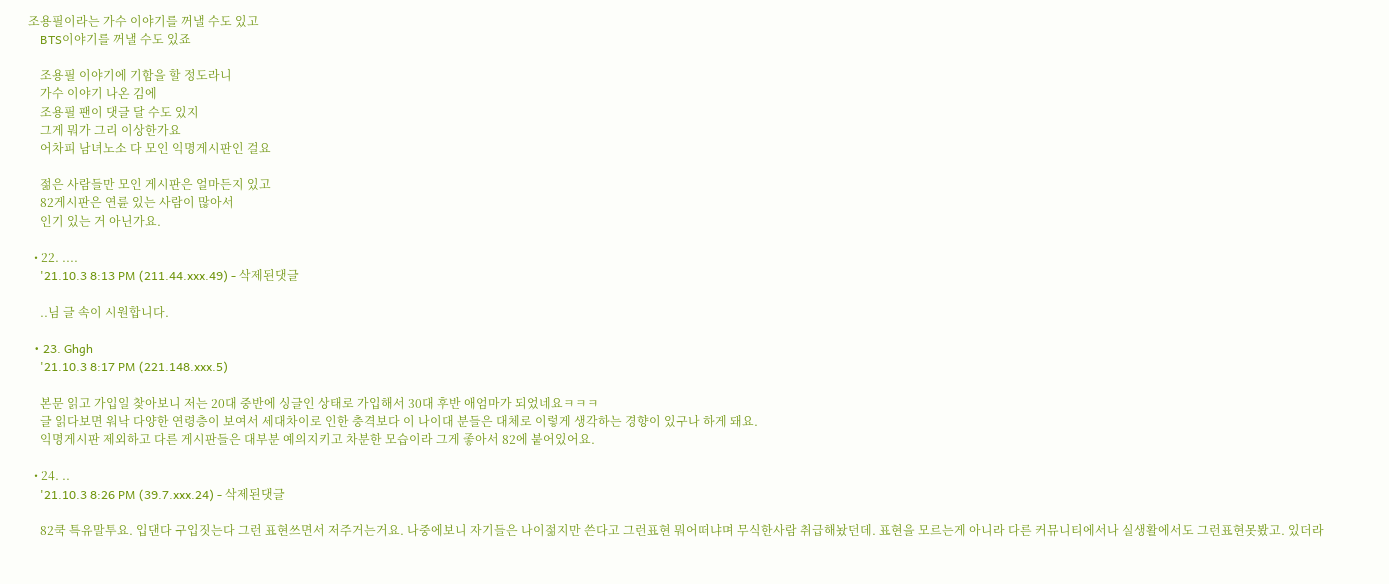조용필이라는 가수 이야기를 꺼낼 수도 있고
    BTS이야기를 꺼낼 수도 있죠

    조용필 이야기에 기함을 할 정도라니
    가수 이야기 나온 김에
    조용필 팬이 댓글 달 수도 있지
    그게 뭐가 그리 이상한가요
    어차피 남녀노소 다 모인 익명게시판인 걸요

    젊은 사람들만 모인 게시판은 얼마든지 있고
    82게시판은 연륜 있는 사람이 많아서
    인기 있는 거 아닌가요.

  • 22. ....
    '21.10.3 8:13 PM (211.44.xxx.49) - 삭제된댓글

    ..님 글 속이 시원합니다.

  • 23. Ghgh
    '21.10.3 8:17 PM (221.148.xxx.5)

    본문 읽고 가입일 찾아보니 저는 20대 중반에 싱글인 상태로 가입해서 30대 후반 애엄마가 되었네요ㅋㅋㅋ
    글 읽다보면 워낙 다양한 연령층이 보여서 세대차이로 인한 충격보다 이 나이대 분들은 대체로 이렇게 생각하는 경향이 있구나 하게 돼요.
    익명게시판 제외하고 다른 게시판들은 대부분 예의지키고 차분한 모습이라 그게 좋아서 82에 붙어있어요.

  • 24. ..
    '21.10.3 8:26 PM (39.7.xxx.24) - 삭제된댓글

    82쿡 특유말투요. 입댄다 구입짓는다 그런 표현쓰면서 저주거는거요. 나중에보니 자기들은 나이젊지만 쓴다고 그런표현 뭐어떠냐며 무식한사람 취급해놨던데. 표현을 모르는게 아니라 다른 커뮤니티에서나 실생활에서도 그런표현못봤고. 있더라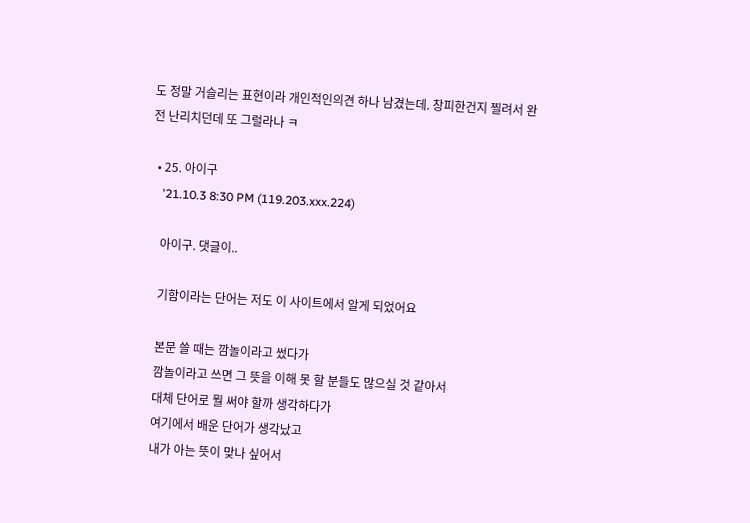도 정말 거슬리는 표현이라 개인적인의견 하나 남겼는데. 창피한건지 찔려서 완전 난리치던데 또 그럴라나 ㅋ

  • 25. 아이구
    '21.10.3 8:30 PM (119.203.xxx.224)

    아이구. 댓글이..

    기함이라는 단어는 저도 이 사이트에서 알게 되었어요

    본문 쓸 때는 깜놀이라고 썼다가
    깜놀이라고 쓰면 그 뜻을 이해 못 할 분들도 많으실 것 같아서
    대체 단어로 뭘 써야 할까 생각하다가
    여기에서 배운 단어가 생각났고
    내가 아는 뜻이 맞나 싶어서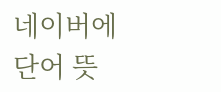네이버에 단어 뜻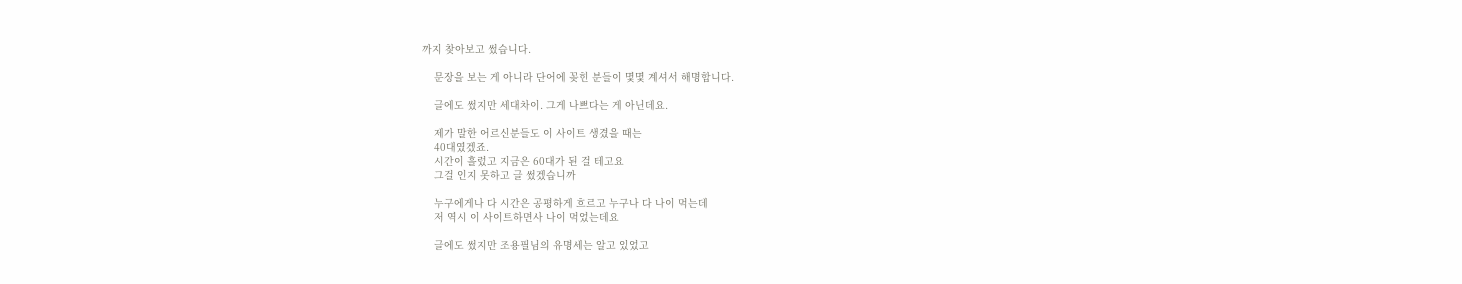까지 찾아보고 썼습니다.

    문장을 보는 게 아니라 단어에 꽂힌 분들이 몇몇 계셔서 해명합니다.

    글에도 썼지만 세대차이. 그게 나쁘다는 게 아닌데요.

    제가 말한 어르신분들도 이 사이트 생겼을 때는
    40대였겠죠.
    시간이 흘렀고 지금은 60대가 된 걸 테고요
    그걸 인지 못하고 글 썼겠습니까

    누구에게나 다 시간은 공평하게 흐르고 누구나 다 나이 먹는데
    저 역시 이 사이트하면사 나이 먹었는데요

    글에도 썼지만 조용필님의 유명세는 알고 있었고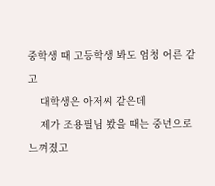중학생 때 고등학생 봐도 엄청 어른 같고
    대학생은 아저씨 같은데
    제가 조용필님 봤을 때는 중년으로 느껴졌고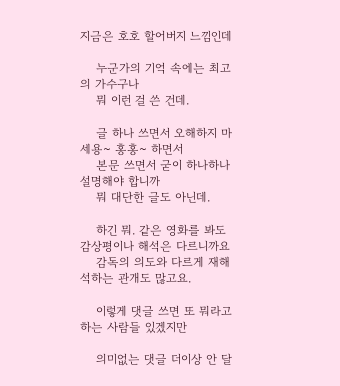지금은 호호 할어버지 느낌인데

    누군가의 기억 속에는 최고의 가수구나
    뭐 이런 걸 쓴 건데.

    글 하나 쓰면서 오해하지 마세용~ 홍홍~ 하면서
    본문 쓰면서 굳이 하나하나 설명해야 합니까
    뭐 대단한 글도 아닌데.

    하긴 뭐. 같은 영화를 봐도 감상평이나 해석은 다르니까요
    감독의 의도와 다르게 재해석하는 관개도 많고요.

    이렇게 댓글 쓰면 또 뭐라고 하는 사람들 있겠지만

    의미없는 댓글 더이상 안 달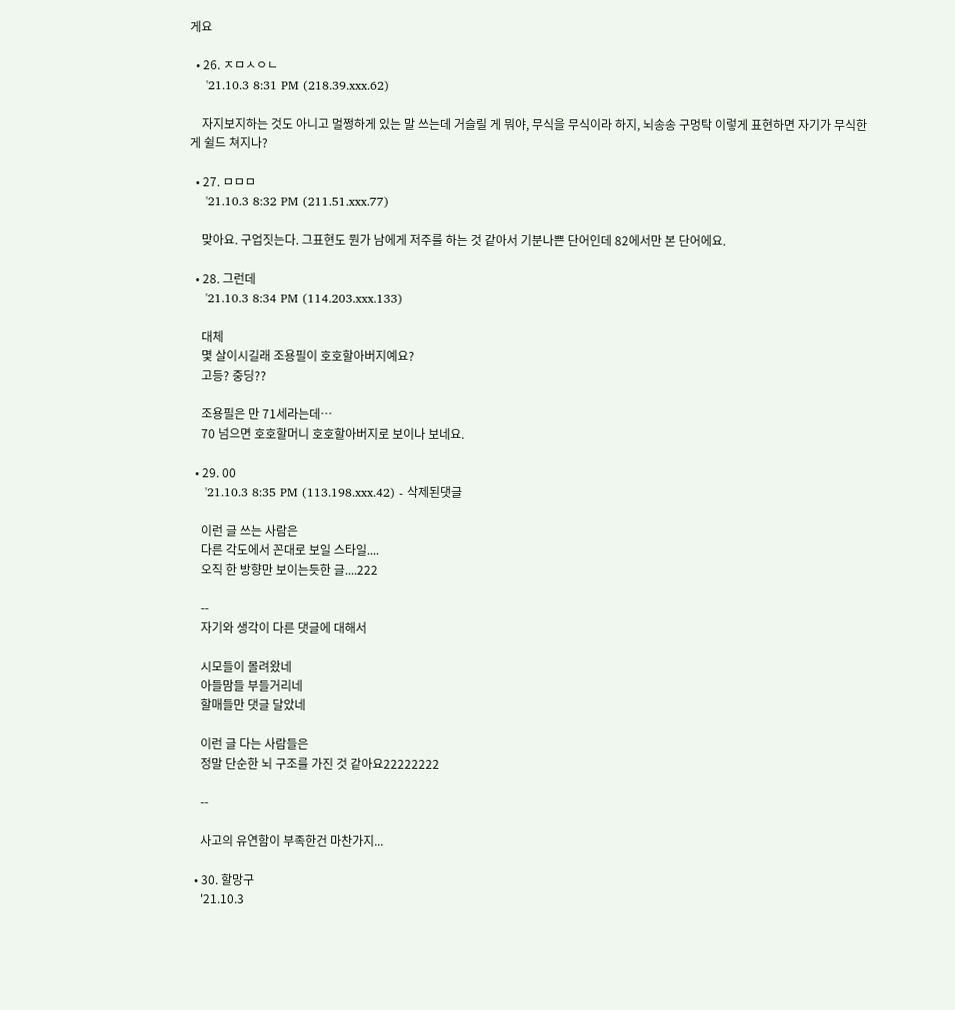게요

  • 26. ㅈㅁㅅㅇㄴ
    '21.10.3 8:31 PM (218.39.xxx.62)

    자지보지하는 것도 아니고 멀쩡하게 있는 말 쓰는데 거슬릴 게 뭐야, 무식을 무식이라 하지, 뇌송송 구멍탁 이렇게 표현하면 자기가 무식한 게 쉴드 쳐지나?

  • 27. ㅁㅁㅁ
    '21.10.3 8:32 PM (211.51.xxx.77)

    맞아요. 구업짓는다. 그표현도 뭔가 남에게 저주를 하는 것 같아서 기분나쁜 단어인데 82에서만 본 단어에요.

  • 28. 그런데
    '21.10.3 8:34 PM (114.203.xxx.133)

    대체
    몇 살이시길래 조용필이 호호할아버지예요?
    고등? 중딩??

    조용필은 만 71세라는데…
    70 넘으면 호호할머니 호호할아버지로 보이나 보네요.

  • 29. 00
    '21.10.3 8:35 PM (113.198.xxx.42) - 삭제된댓글

    이런 글 쓰는 사람은
    다른 각도에서 꼰대로 보일 스타일....
    오직 한 방향만 보이는듯한 글....222

    --
    자기와 생각이 다른 댓글에 대해서

    시모들이 몰려왔네
    아들맘들 부들거리네
    할매들만 댓글 달았네

    이런 글 다는 사람들은
    정말 단순한 뇌 구조를 가진 것 같아요22222222

    --

    사고의 유연함이 부족한건 마찬가지...

  • 30. 할망구
    '21.10.3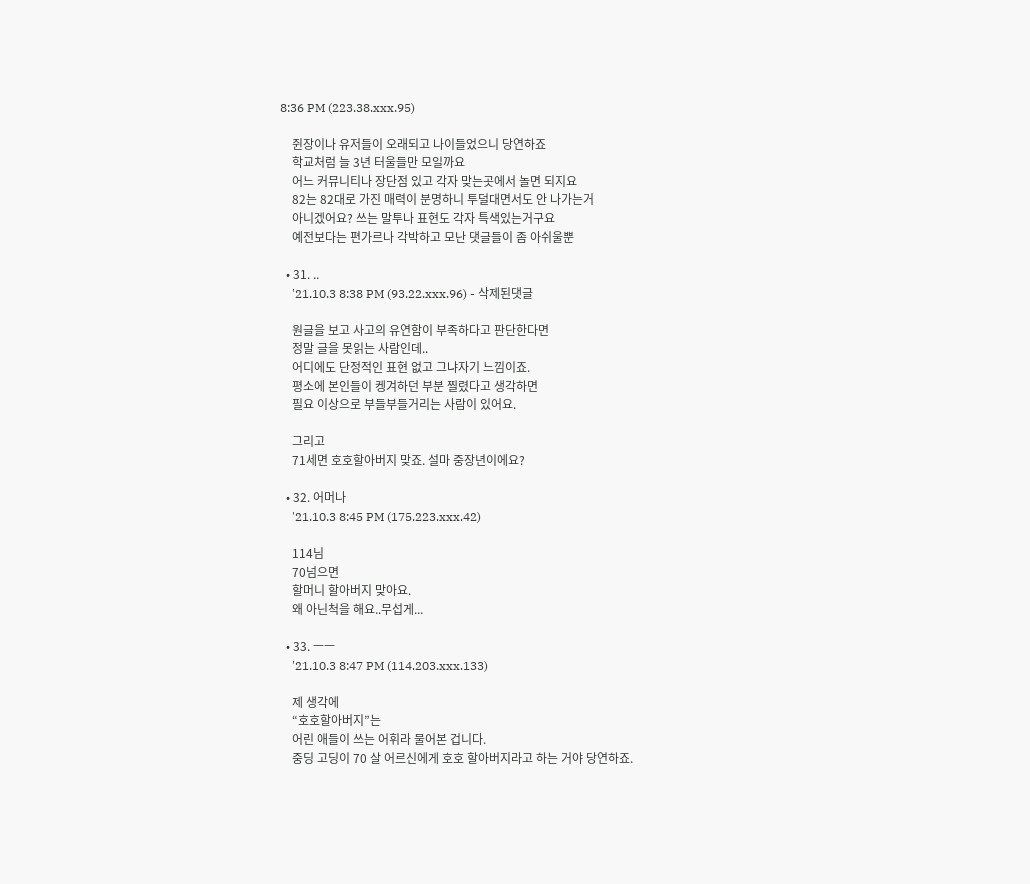8:36 PM (223.38.xxx.95)

    쥔장이나 유저들이 오래되고 나이들었으니 당연하죠
    학교처럼 늘 3년 터울들만 모일까요
    어느 커뮤니티나 장단점 있고 각자 맞는곳에서 놀면 되지요
    82는 82대로 가진 매력이 분명하니 투덜대면서도 안 나가는거
    아니겠어요? 쓰는 말투나 표현도 각자 특색있는거구요
    예전보다는 편가르나 각박하고 모난 댓글들이 좀 아쉬울뿐

  • 31. ..
    '21.10.3 8:38 PM (93.22.xxx.96) - 삭제된댓글

    원글을 보고 사고의 유연함이 부족하다고 판단한다면
    정말 글을 못읽는 사람인데..
    어디에도 단정적인 표현 없고 그냐자기 느낌이죠.
    평소에 본인들이 켕겨하던 부분 찔렸다고 생각하면
    필요 이상으로 부들부들거리는 사람이 있어요.

    그리고
    71세면 호호할아버지 맞죠. 설마 중장년이에요?

  • 32. 어머나
    '21.10.3 8:45 PM (175.223.xxx.42)

    114님
    70넘으면
    할머니 할아버지 맞아요.
    왜 아닌척을 해요..무섭게...

  • 33. ㅡㅡ
    '21.10.3 8:47 PM (114.203.xxx.133)

    제 생각에
    “호호할아버지”는
    어린 애들이 쓰는 어휘라 물어본 겁니다.
    중딩 고딩이 70 살 어르신에게 호호 할아버지라고 하는 거야 당연하죠.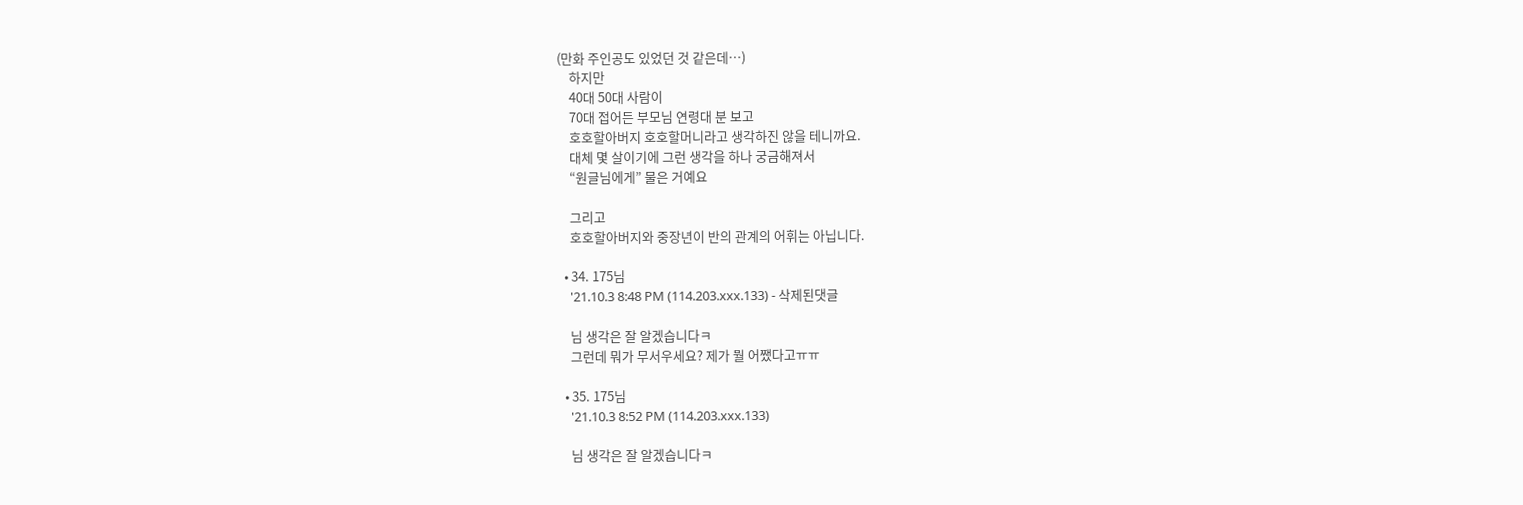(만화 주인공도 있었던 것 같은데…)
    하지만
    40대 50대 사람이
    70대 접어든 부모님 연령대 분 보고
    호호할아버지 호호할머니라고 생각하진 않을 테니까요.
    대체 몇 살이기에 그런 생각을 하나 궁금해져서
    “원글님에게” 물은 거예요

    그리고
    호호할아버지와 중장년이 반의 관계의 어휘는 아닙니다.

  • 34. 175님
    '21.10.3 8:48 PM (114.203.xxx.133) - 삭제된댓글

    님 생각은 잘 알겠습니다ㅋ
    그런데 뭐가 무서우세요? 제가 뭘 어쨌다고ㅠㅠ

  • 35. 175님
    '21.10.3 8:52 PM (114.203.xxx.133)

    님 생각은 잘 알겠습니다ㅋ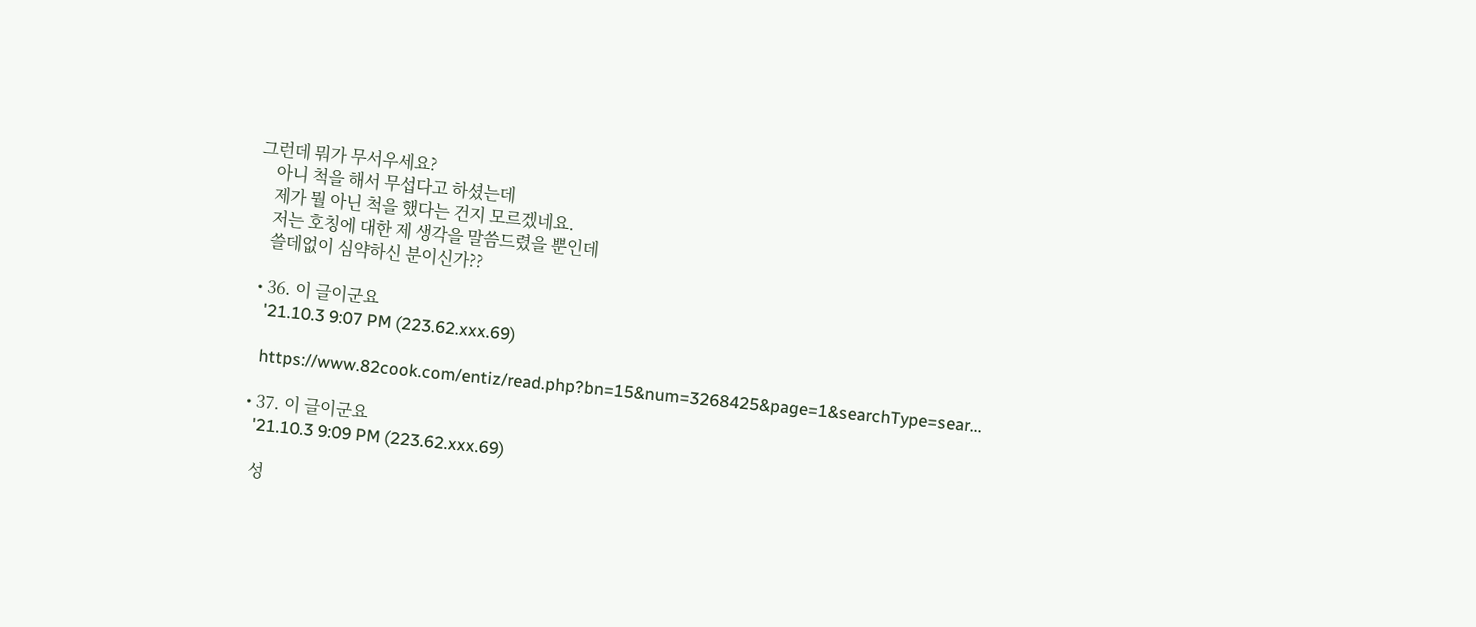그런데 뭐가 무서우세요?
    아니 척을 해서 무섭다고 하셨는데
    제가 뭘 아닌 척을 했다는 건지 모르겠네요.
    저는 호칭에 대한 제 생각을 말씀드렸을 뿐인데
    쓸데없이 심약하신 분이신가??

  • 36. 이 글이군요
    '21.10.3 9:07 PM (223.62.xxx.69)

    https://www.82cook.com/entiz/read.php?bn=15&num=3268425&page=1&searchType=sear...

  • 37. 이 글이군요
    '21.10.3 9:09 PM (223.62.xxx.69)

    성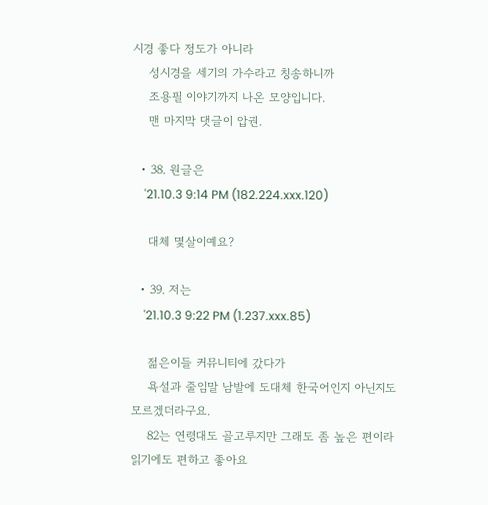시경 좋다 정도가 아니라
    성시경을 세기의 가수라고 칭송하니까
    조용필 이야기까지 나온 모양입니다.
    맨 마지막 댓글이 압권.

  • 38. 원글은
    '21.10.3 9:14 PM (182.224.xxx.120)

    대체 몇살이예요?

  • 39. 저는
    '21.10.3 9:22 PM (1.237.xxx.85)

    젊은이들 커뮤니티에 갔다가
    욕설과 줄임말 남발에 도대체 한국어인지 아닌지도 모르겠더라구요.
    82는 연령대도 골고루지만 그래도 좀 높은 편이라 읽기에도 편하고 좋아요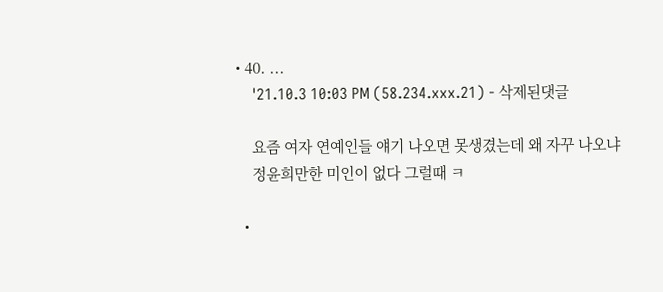• 40. ...
    '21.10.3 10:03 PM (58.234.xxx.21) - 삭제된댓글

    요즘 여자 연예인들 얘기 나오면 못생겼는데 왜 자꾸 나오냐
    정윤희만한 미인이 없다 그럴때 ㅋ

  •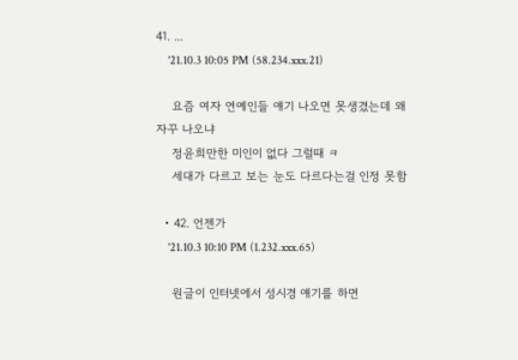41. ...
    '21.10.3 10:05 PM (58.234.xxx.21)

    요즘 여자 연예인들 얘기 나오면 못생겼는데 왜 자꾸 나오냐
    정윤희만한 미인이 없다 그럴때 ㅋ
    세대가 다르고 보는 눈도 다르다는걸 인정 못함

  • 42. 언젠가
    '21.10.3 10:10 PM (1.232.xxx.65)

    원글이 인터넷에서 성시경 얘기를 하면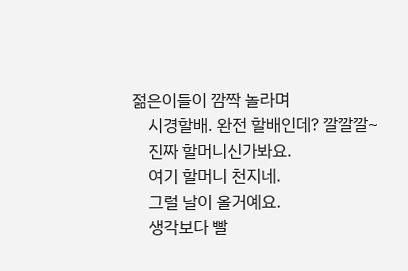젊은이들이 깜짝 놀라며
    시경할배. 완전 할배인데? 깔깔깔~
    진짜 할머니신가봐요.
    여기 할머니 천지네.
    그럴 날이 올거예요.
    생각보다 빨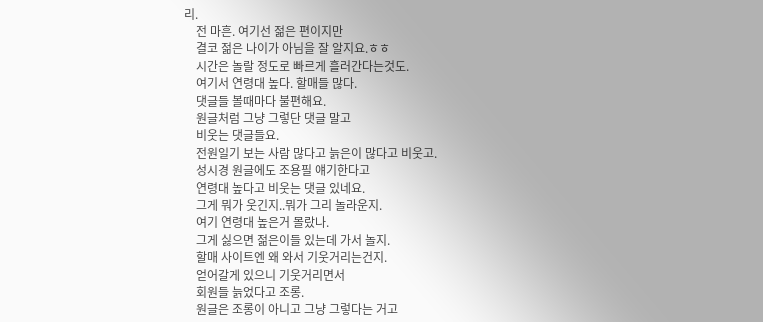리.
    전 마흔. 여기선 젊은 편이지만
    결코 젊은 나이가 아님을 잘 알지요.ㅎㅎ
    시간은 놀랄 정도로 빠르게 흘러간다는것도.
    여기서 연령대 높다. 할매들 많다.
    댓글들 볼때마다 불편해요.
    원글처럼 그냥 그렇단 댓글 말고
    비웃는 댓글들요.
    전원일기 보는 사람 많다고 늙은이 많다고 비웃고.
    성시경 원글에도 조용필 얘기한다고
    연령대 높다고 비웃는 댓글 있네요.
    그게 뭐가 웃긴지..뭐가 그리 놀라운지.
    여기 연령대 높은거 몰랐나.
    그게 싫으면 젊은이들 있는데 가서 놀지.
    할매 사이트엔 왜 와서 기웃거리는건지.
    얻어갈게 있으니 기웃거리면서
    회원들 늙었다고 조롱.
    원글은 조롱이 아니고 그냥 그렇다는 거고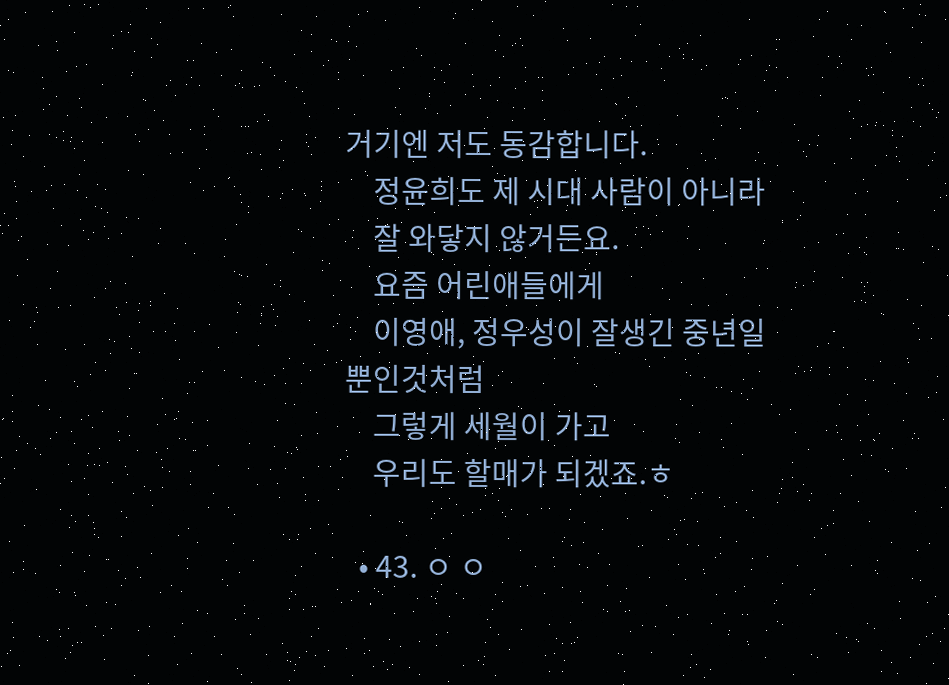거기엔 저도 동감합니다.
    정윤희도 제 시대 사람이 아니라
    잘 와닿지 않거든요.
    요즘 어린애들에게
    이영애, 정우성이 잘생긴 중년일 뿐인것처럼
    그렇게 세월이 가고
    우리도 할매가 되겠죠.ㅎ

  • 43. ㅇ ㅇ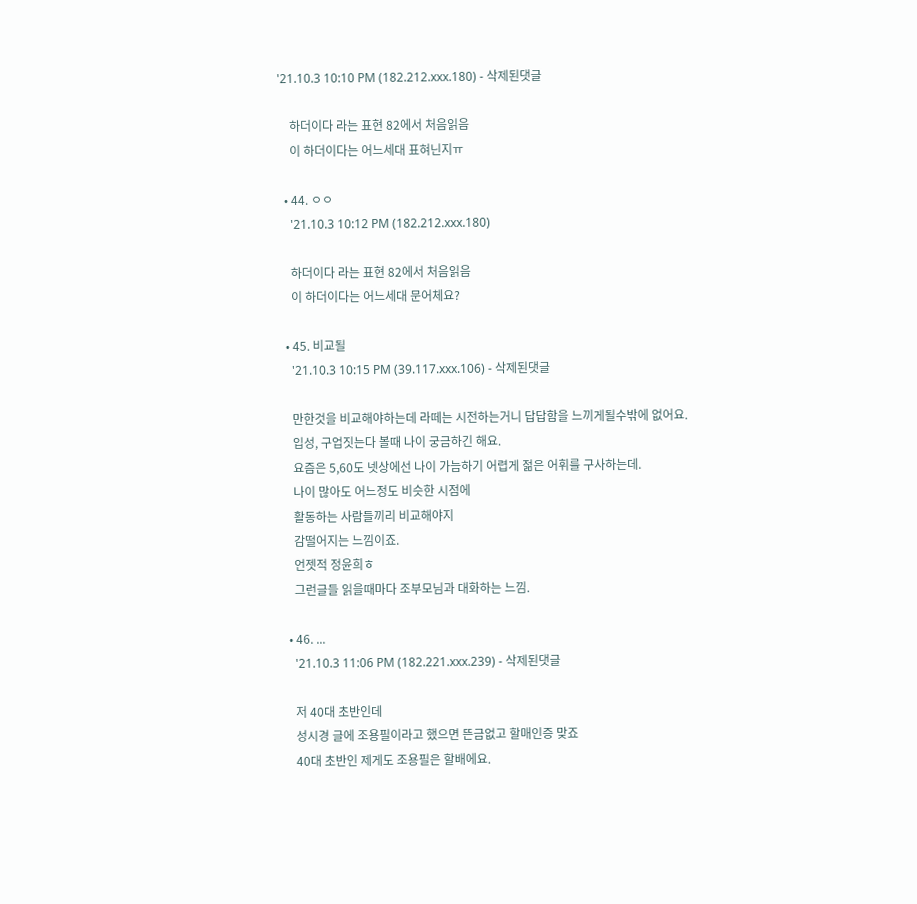'21.10.3 10:10 PM (182.212.xxx.180) - 삭제된댓글

    하더이다 라는 표현 82에서 처음읽음
    이 하더이다는 어느세대 표혀닌지ㅠ

  • 44. ㅇㅇ
    '21.10.3 10:12 PM (182.212.xxx.180)

    하더이다 라는 표현 82에서 처음읽음
    이 하더이다는 어느세대 문어체요?

  • 45. 비교될
    '21.10.3 10:15 PM (39.117.xxx.106) - 삭제된댓글

    만한것을 비교해야하는데 라떼는 시전하는거니 답답함을 느끼게될수밖에 없어요.
    입성, 구업짓는다 볼때 나이 궁금하긴 해요.
    요즘은 5,60도 넷상에선 나이 가늠하기 어렵게 젊은 어휘를 구사하는데.
    나이 많아도 어느정도 비슷한 시점에
    활동하는 사람들끼리 비교해야지
    감떨어지는 느낌이죠.
    언젯적 정윤희ㅎ
    그런글들 읽을때마다 조부모님과 대화하는 느낌.

  • 46. ...
    '21.10.3 11:06 PM (182.221.xxx.239) - 삭제된댓글

    저 40대 초반인데
    성시경 글에 조용필이라고 했으면 뜬금없고 할매인증 맞죠
    40대 초반인 제게도 조용필은 할배에요.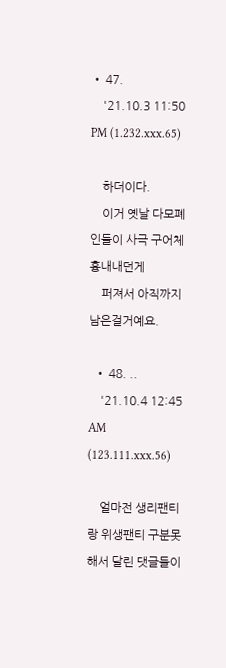• 47.
    '21.10.3 11:50 PM (1.232.xxx.65)

    하더이다.
    이거 옛날 다모폐인들이 사극 구어체 흉내내던게
    퍼져서 아직까지 남은걸거예요.

  • 48. ..
    '21.10.4 12:45 AM (123.111.xxx.56)

    얼마전 생리팬티랑 위생팬티 구분못해서 달린 댓글들이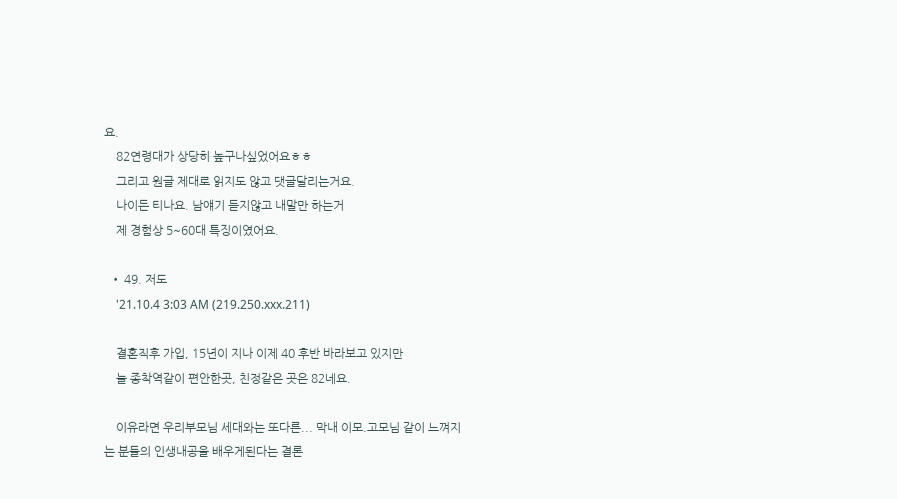요.
    82연령대가 상당히 높구나싶었어요ㅎㅎ
    그리고 원글 제대로 읽지도 않고 댓글달리는거요.
    나이든 티나요. 남얘기 듣지않고 내말만 하는거
    제 경험상 5~60대 특징이였어요.

  • 49. 저도
    '21.10.4 3:03 AM (219.250.xxx.211)

    결혼직후 가입, 15년이 지나 이제 40 후반 바라보고 있지만
    늘 종착역같이 편안한곳, 친정같은 곳은 82네요.

    이유라면 우리부모님 세대와는 또다른... 막내 이모.고모님 같이 느껴지는 분들의 인생내공을 배우게된다는 결론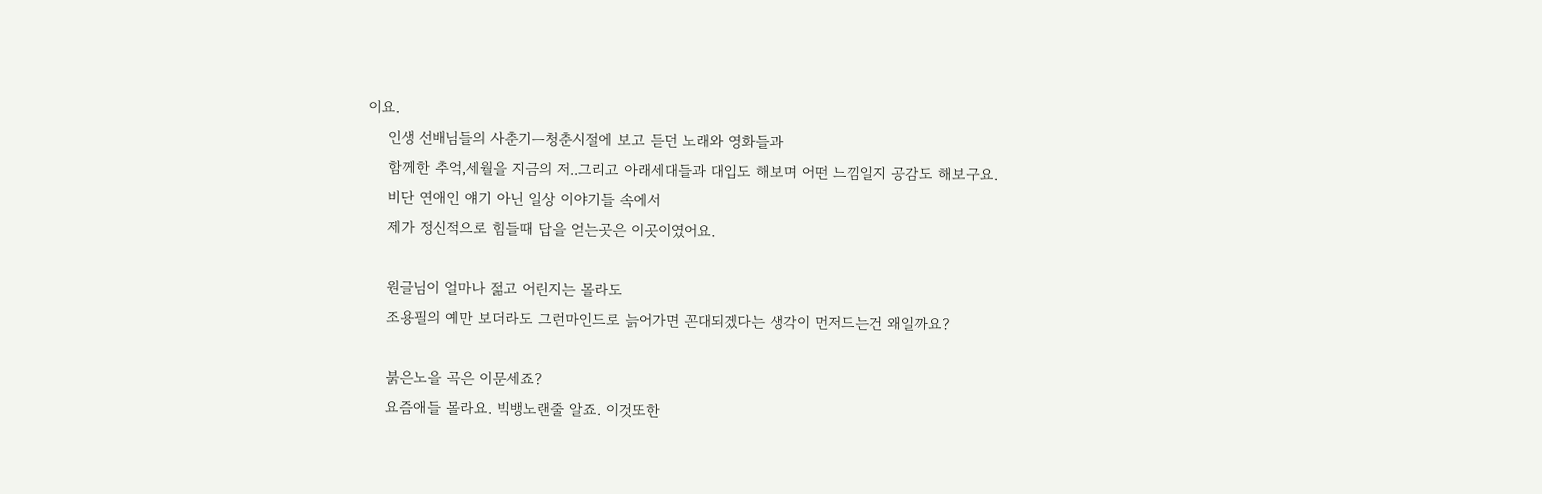이요.
    인생 선배님들의 사춘기ㅡ청춘시절에 보고 듣던 노래와 영화들과
    함께한 추억,세월을 지금의 저..그리고 아래세대들과 대입도 해보며 어떤 느낌일지 공감도 해보구요.
    비단 연애인 얘기 아닌 일상 이야기들 속에서
    제가 정신적으로 힘들때 답을 얻는곳은 이곳이였어요.

    원글님이 얼마나 젊고 어린지는 몰라도
    조용필의 예만 보더라도 그런마인드로 늙어가면 꼰대되겠다는 생각이 먼저드는건 왜일까요?

    붉은노을 곡은 이문세죠?
    요즘애들 몰라요. 빅뱅노랜줄 알죠. 이것또한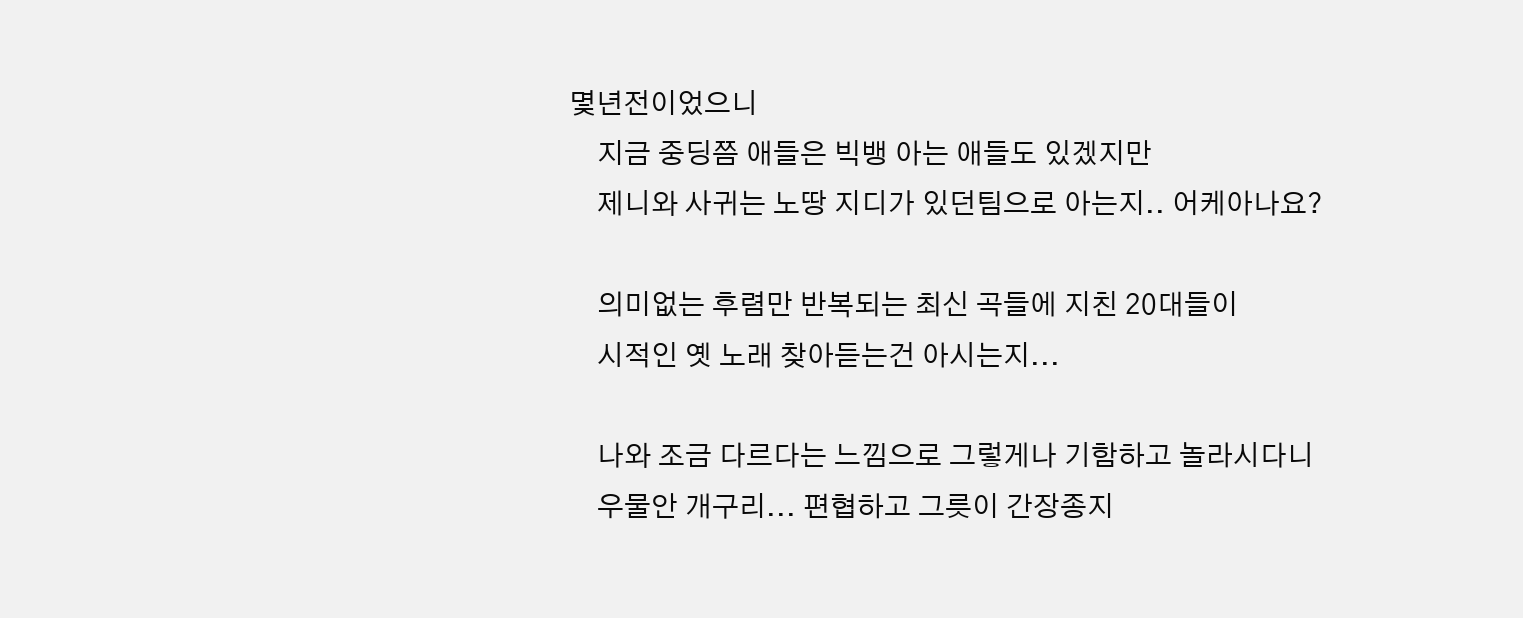몇년전이었으니
    지금 중딩쯤 애들은 빅뱅 아는 애들도 있겠지만
    제니와 사귀는 노땅 지디가 있던팀으로 아는지.. 어케아나요?

    의미없는 후렴만 반복되는 최신 곡들에 지친 20대들이
    시적인 옛 노래 찾아듣는건 아시는지...

    나와 조금 다르다는 느낌으로 그렇게나 기함하고 놀라시다니
    우물안 개구리... 편협하고 그릇이 간장종지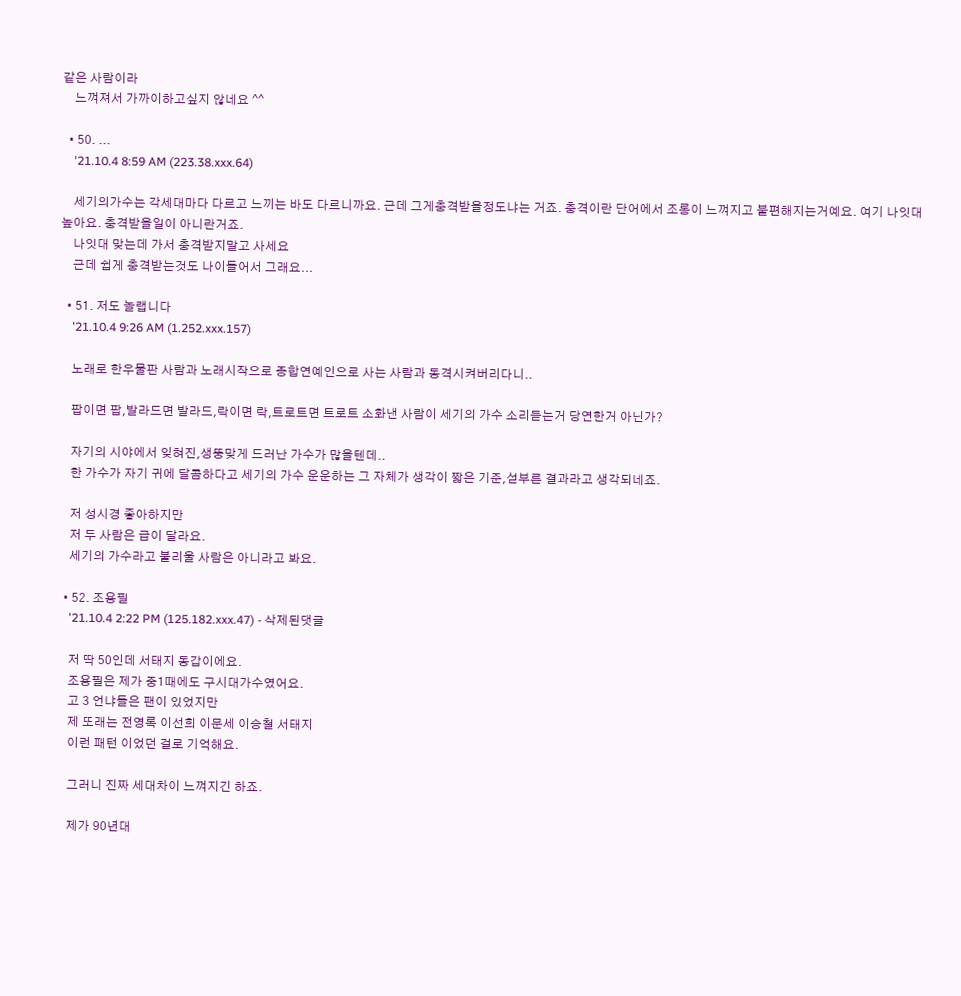같은 사람이라
    느껴져서 가까이하고싶지 않네요 ^^

  • 50. ...
    '21.10.4 8:59 AM (223.38.xxx.64)

    세기의가수는 각세대마다 다르고 느끼는 바도 다르니까요. 근데 그게충격받을정도냐는 거죠. 충격이란 단어에서 조롱이 느껴지고 불편해지는거예요. 여기 나잇대 높아요. 충격받을일이 아니란거죠.
    나잇대 맞는데 가서 충격받지말고 사세요
    근데 쉽게 충격받는것도 나이들어서 그래요...

  • 51. 저도 놀랩니다
    '21.10.4 9:26 AM (1.252.xxx.157)

    노래로 한우물판 사람과 노래시작으로 종합연예인으로 사는 사람과 동격시켜버리다니..

    팝이면 팝,발라드면 발라드,락이면 락,트로트면 트로트 소화낸 사람이 세기의 가수 소리듣는거 당연한거 아닌가?

    자기의 시야에서 잊혀진,생뚱맞게 드러난 가수가 많을텐데..
    한 가수가 자기 귀에 달콤하다고 세기의 가수 운운하는 그 자체가 생각이 짧은 기준,섣부른 결과라고 생각되네죠.

    저 성시경 좋아하지만
    저 두 사람은 급이 달라요.
    세기의 가수라고 불리울 사람은 아니라고 봐요.

  • 52. 조용필
    '21.10.4 2:22 PM (125.182.xxx.47) - 삭제된댓글

    저 딱 50인데 서태지 동갑이에요.
    조용필은 제가 중1때에도 구시대가수였어요.
    고 3 언냐들은 팬이 있었지만
    제 또래는 전영록 이선희 이문세 이승철 서태지
    이런 패턴 이었던 걸로 기억해요.

    그러니 진짜 세대차이 느껴지긴 하죠.

    제가 90년대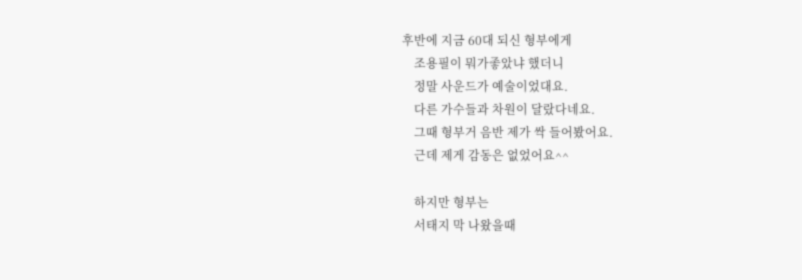후반에 지금 60대 되신 형부에게
    조용필이 뭐가좋았냐 했더니
    정말 사운드가 예술이었대요.
    다른 가수들과 차원이 달랐다네요.
    그때 형부거 음반 제가 싹 들어봤어요.
    근데 제게 감동은 없었어요^^

    하지만 형부는
    서태지 막 나왔을때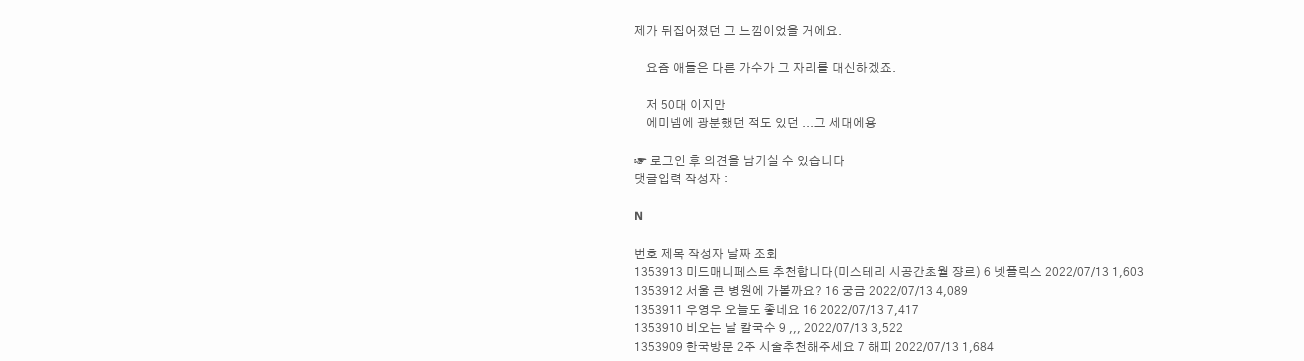제가 뒤집어졌던 그 느낌이었을 거에요.

    요즘 애들은 다른 가수가 그 자리를 대신하겠죠.

    저 50대 이지만
    에미넴에 광분했던 적도 있던 ...그 세대에용

☞ 로그인 후 의견을 남기실 수 있습니다
댓글입력 작성자 :

N

번호 제목 작성자 날짜 조회
1353913 미드매니페스트 추천합니다(미스테리 시공간초월 쟝르) 6 넷플릭스 2022/07/13 1,603
1353912 서울 큰 병원에 가볼까요? 16 궁금 2022/07/13 4,089
1353911 우영우 오늘도 좋네요 16 2022/07/13 7,417
1353910 비오는 날 칼국수 9 ,,, 2022/07/13 3,522
1353909 한국방문 2주 시술추천해주세요 7 해피 2022/07/13 1,684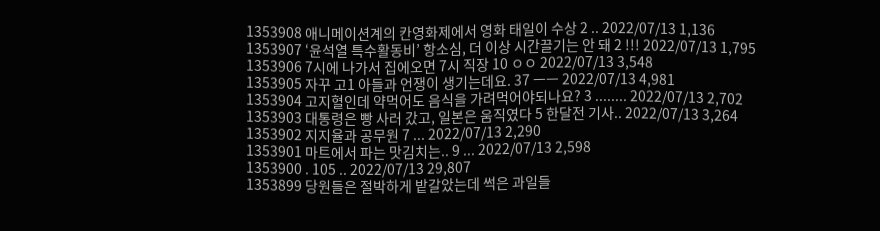1353908 애니메이션계의 칸영화제에서 영화 태일이 수상 2 .. 2022/07/13 1,136
1353907 ‘윤석열 특수활동비’ 항소심, 더 이상 시간끌기는 안 돼 2 !!! 2022/07/13 1,795
1353906 7시에 나가서 집에오면 7시 직장 10 ㅇㅇ 2022/07/13 3,548
1353905 자꾸 고1 아들과 언쟁이 생기는데요. 37 ㅡㅡ 2022/07/13 4,981
1353904 고지혈인데 약먹어도 음식을 가려먹어야되나요? 3 ........ 2022/07/13 2,702
1353903 대통령은 빵 사러 갔고, 일본은 움직였다 5 한달전 기사.. 2022/07/13 3,264
1353902 지지율과 공무원 7 ... 2022/07/13 2,290
1353901 마트에서 파는 맛김치는.. 9 ... 2022/07/13 2,598
1353900 . 105 .. 2022/07/13 29,807
1353899 당원들은 절박하게 밭갈았는데 썩은 과일들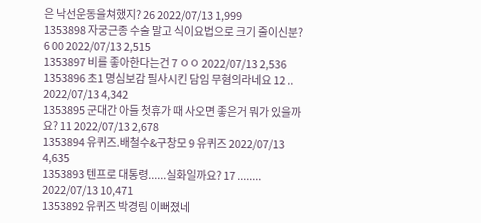은 낙선운동을쳐했지? 26 2022/07/13 1,999
1353898 자궁근종 수술 말고 식이요법으로 크기 줄이신분? 6 00 2022/07/13 2,515
1353897 비를 좋아한다는건 7 ㅇㅇ 2022/07/13 2,536
1353896 초1 명심보감 필사시킨 담임 무혐의라네요 12 .. 2022/07/13 4,342
1353895 군대간 아들 첫휴가 때 사오면 좋은거 뭐가 있을까요? 11 2022/07/13 2,678
1353894 유퀴즈.배철수&구창모 9 유퀴즈 2022/07/13 4,635
1353893 텐프로 대통령......실화일까요? 17 ........ 2022/07/13 10,471
1353892 유퀴즈 박경림 이뻐졌네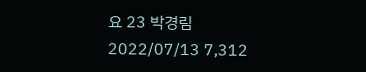요 23 박경림 2022/07/13 7,312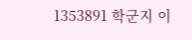1353891 학군지 이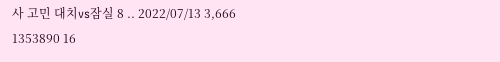사 고민 대치vs잠실 8 .. 2022/07/13 3,666
1353890 16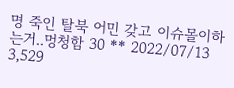명 죽인 탈북 어민 갖고 이슈몰이하는거..멍청함 30 ** 2022/07/13 3,529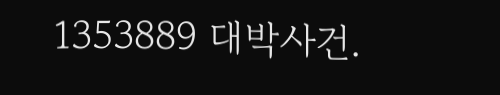1353889 대박사건.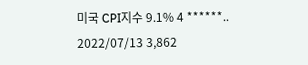미국 CPI지수 9.1% 4 ******.. 2022/07/13 3,862